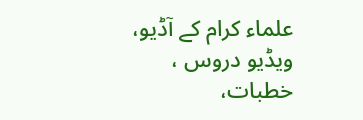علماء کرام کے آڈیو، ویڈیو دروس ، خطبات،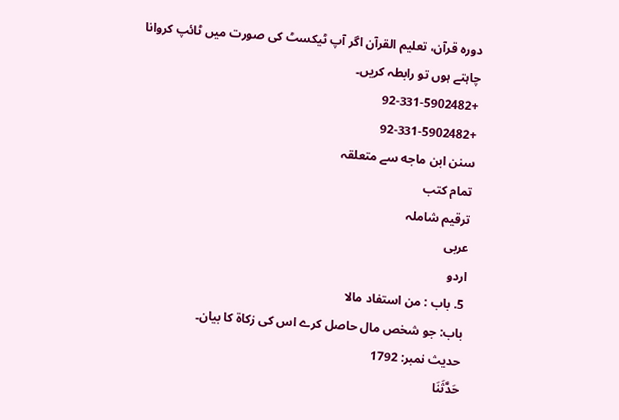دورہ قرآن، تعلیم القرآن اگر آپ ٹیکسٹ کی صورت میں ٹائپ کروانا چاہتے ہوں تو رابطہ کریں۔
+92-331-5902482
+92-331-5902482
سنن ابن ماجه سے متعلقہ
تمام کتب
ترقیم شاملہ
عربی
اردو
5. باب : من استفاد مالا
باب: جو شخص مال حاصل کرے اس کی زکاۃ کا بیان۔
حدیث نمبر: 1792
حَدَّثَنَا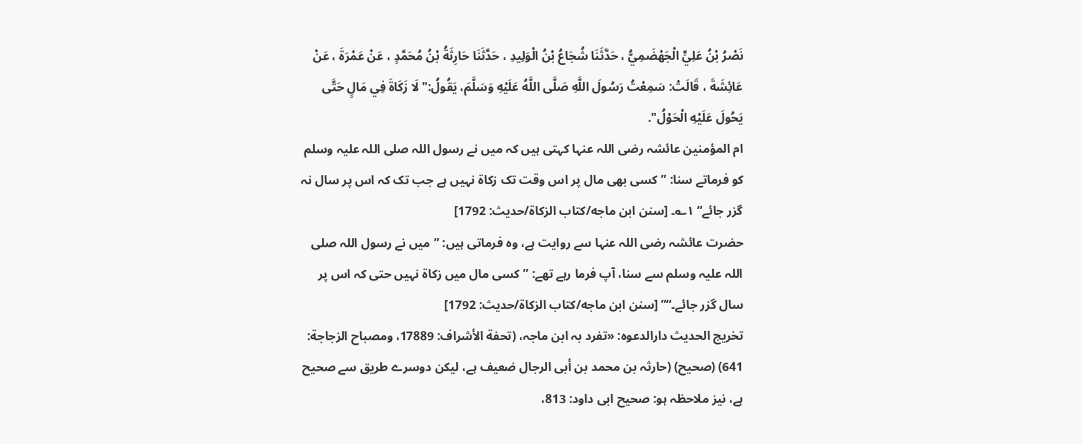نَصْرُ بْنُ عَلِيٍّ الْجَهْضَمِيُّ ، حَدَّثَنَا شُجَاعُ بْنُ الْوَلِيدِ ، حَدَّثَنَا حَارِثَةُ بْنُ مُحَمَّدٍ ، عَنْ عَمْرَةَ ، عَنْ عَائِشَةَ ، قَالَتْ: سَمِعْتُ رَسُولَ اللَّهِ صَلَّى اللَّهُ عَلَيْهِ وَسَلَّمَ، يَقُولُ:" لَا زَكَاةَ فِي مَالٍ حَتَّى يَحُولَ عَلَيْهِ الْحَوْلُ".
ام المؤمنین عائشہ رضی اللہ عنہا کہتی ہیں کہ میں نے رسول اللہ صلی اللہ علیہ وسلم کو فرماتے سنا: ”کسی بھی مال پر اس وقت تک زکاۃ نہیں ہے جب تک کہ اس پر سال نہ گزر جائے“ ۱؎۔ [سنن ابن ماجه/كتاب الزكاة/حدیث: 1792]
حضرت عائشہ رضی اللہ عنہا سے روایت ہے، وہ فرماتی ہیں: ”میں نے رسول اللہ صلی اللہ علیہ وسلم سے سنا، آپ فرما رہے تھے: ”کسی مال میں زکاۃ نہیں حتی کہ اس پر سال گزر جائے۔“” [سنن ابن ماجه/كتاب الزكاة/حدیث: 1792]
تخریج الحدیث دارالدعوہ: «تفرد بہ ابن ماجہ، (تحفة الأشراف: 17889، ومصباح الزجاجة: 641) (صحیح) (حارثہ بن محمد بن أبی الرجال ضعیف ہے، لیکن دوسرے طریق سے صحیح ہے، نیز ملاحظہ ہو: صحیح ابی داود: 813،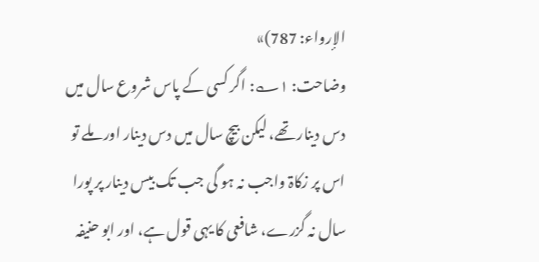الإرواء: 787)»
وضاحت: ۱؎: اگر کسی کے پاس شروع سال میں دس دینار تھے، لیکن بیچ سال میں دس دینار اور ملے تو اس پر زکاۃ واجب نہ ہو گی جب تک بیس دینار پر پورا سال نہ گزرے، شافعی کا یہی قول ہے، اور ابو حنیفہ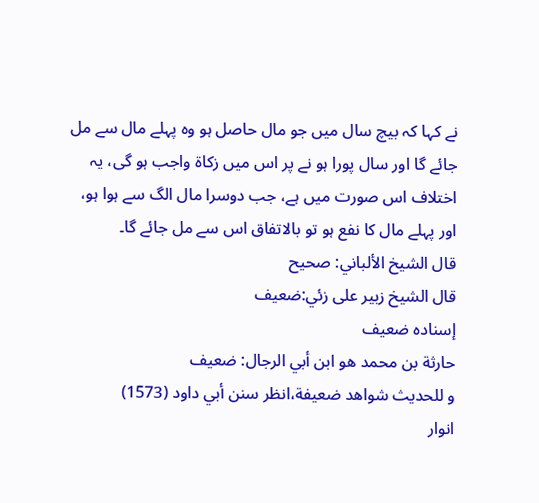نے کہا کہ بیچ سال میں جو مال حاصل ہو وہ پہلے مال سے مل جائے گا اور سال پورا ہو نے پر اس میں زکاۃ واجب ہو گی، یہ اختلاف اس صورت میں ہے، جب دوسرا مال الگ سے ہوا ہو، اور پہلے مال کا نفع ہو تو بالاتفاق اس سے مل جائے گا۔
قال الشيخ الألباني: صحيح
قال الشيخ زبير على زئي:ضعيف
إسناده ضعيف
حارثة بن محمد ھو ابن أبي الرجال: ضعيف
و للحديث شواھد ضعيفة،انظر سنن أبي داود (1573)
انوار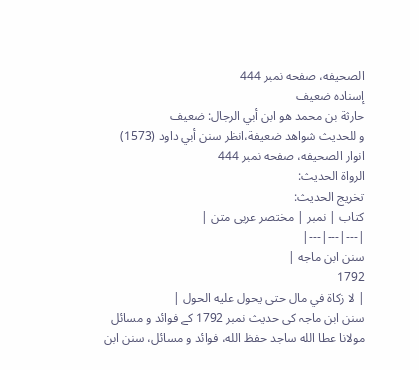الصحيفه، صفحه نمبر 444
إسناده ضعيف
حارثة بن محمد ھو ابن أبي الرجال: ضعيف
و للحديث شواھد ضعيفة،انظر سنن أبي داود (1573)
انوار الصحيفه، صفحه نمبر 444
الرواة الحديث:
تخريج الحديث:
کتاب | نمبر | مختصر عربی متن |
|---|---|---|
سنن ابن ماجه |
1792
| لا زكاة في مال حتى يحول عليه الحول |
سنن ابن ماجہ کی حدیث نمبر 1792 کے فوائد و مسائل
مولانا عطا الله ساجد حفظ الله، فوائد و مسائل، سنن ابن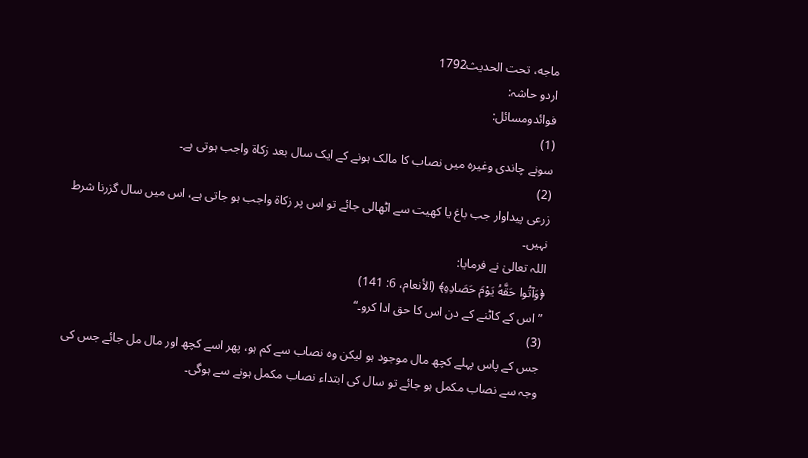ماجه، تحت الحديث1792
اردو حاشہ:
فوائدومسائل:
(1)
سونے چاندی وغیرہ میں نصاب کا مالک ہونے کے ایک سال بعد زکاۃ واجب ہوتی ہے۔
(2)
زرعی پیداوار جب باغ یا کھیت سے اٹھالی جائے تو اس پر زکاۃ واجب ہو جاتی ہے، اس میں سال گزرنا شرط نہیں۔
اللہ تعالیٰ نے فرمایا:
﴿وَآتُوا حَقَّهُ يَوْمَ حَصَادِهِ﴾ (الأنعام، 6: 141)
” اس کے کاٹنے کے دن اس کا حق ادا کرو۔“
(3)
جس کے پاس پہلے کچھ مال موجود ہو لیکن وہ نصاب سے کم ہو، پھر اسے کچھ اور مال مل جائے جس کی وجہ سے نصاب مکمل ہو جائے تو سال کی ابتداء نصاب مکمل ہونے سے ہوگی۔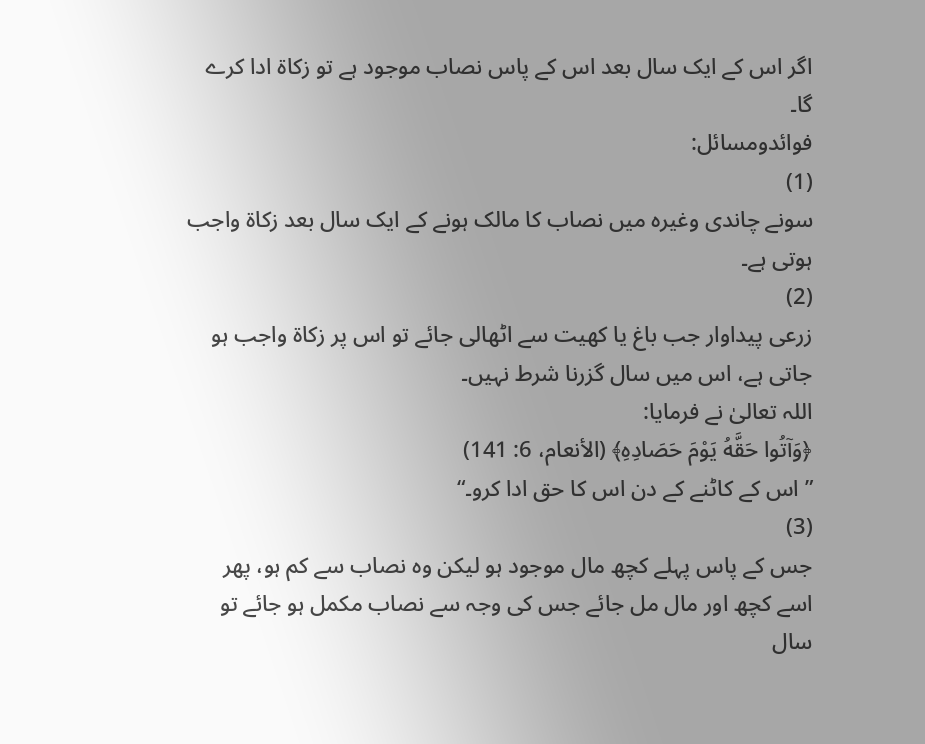اگر اس کے ایک سال بعد اس کے پاس نصاب موجود ہے تو زکاۃ ادا کرے گا۔
فوائدومسائل:
(1)
سونے چاندی وغیرہ میں نصاب کا مالک ہونے کے ایک سال بعد زکاۃ واجب ہوتی ہے۔
(2)
زرعی پیداوار جب باغ یا کھیت سے اٹھالی جائے تو اس پر زکاۃ واجب ہو جاتی ہے، اس میں سال گزرنا شرط نہیں۔
اللہ تعالیٰ نے فرمایا:
﴿وَآتُوا حَقَّهُ يَوْمَ حَصَادِهِ﴾ (الأنعام، 6: 141)
” اس کے کاٹنے کے دن اس کا حق ادا کرو۔“
(3)
جس کے پاس پہلے کچھ مال موجود ہو لیکن وہ نصاب سے کم ہو، پھر اسے کچھ اور مال مل جائے جس کی وجہ سے نصاب مکمل ہو جائے تو سال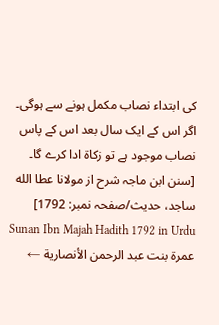کی ابتداء نصاب مکمل ہونے سے ہوگی۔
اگر اس کے ایک سال بعد اس کے پاس نصاب موجود ہے تو زکاۃ ادا کرے گا۔
[سنن ابن ماجہ شرح از مولانا عطا الله ساجد، حدیث/صفحہ نمبر: 1792]
Sunan Ibn Majah Hadith 1792 in Urdu
عمرة بنت عبد الرحمن الأنصارية ←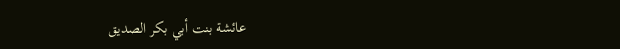عائشة بنت أبي بكر الصديق